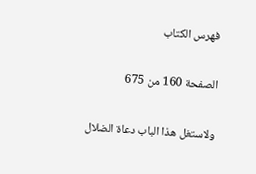فهرس الكتاب

الصفحة 160 من 675

ولاستغل هذا الباب دعاة الضلال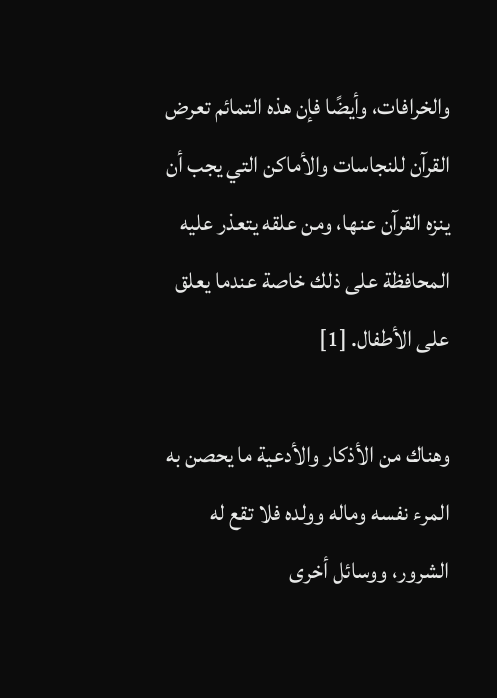والخرافات، وأيضًا فإن هذه التمائم تعرض القرآن للنجاسات والأماكن التي يجب أن ينزه القرآن عنها، ومن علقه يتعذر عليه المحافظة على ذلك خاصة عندما يعلق على الأطفال. [1]

وهناك من الأذكار والأدعية ما يحصن به المرء نفسه وماله وولده فلا تقع له الشرور، ووسائل أخرى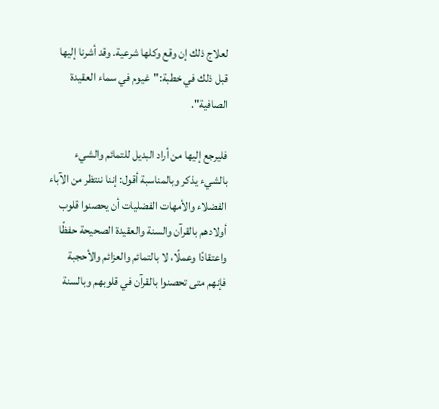لعلاج ذلك إن وقع وكلها شرعية. وقد أشرنا إليها قبل ذلك في خطبة:"غيوم في سماء العقيدة الصافية".

فليرجع إليها من أراد البديل للتمائم والشيء بالشيء يذكر وبالمناسبة أقول: إننا ننتظر من الآباء الفضلاء والأمهات الفضليات أن يحصنوا قلوب أولادهم بالقرآن والسنة والعقيدة الصحيحة حفظًا واعتقادًا وعملًا، لا بالتمائم والعزائم والأحجبة فإنهم متى تحصنوا بالقرآن في قلوبهم وبالسنة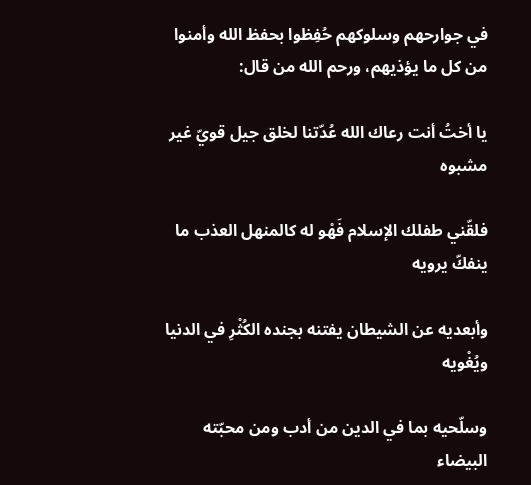في جوارحهم وسلوكهم حُفِظوا بحفظ الله وأمنوا من كل ما يؤذيهم، ورحم الله من قال:

يا أختُ أنت رعاك الله عُدّتنا لخلق جيل قويّ غير مشبوه

فلقّني طفلك الإسلام فَهْو له كالمنهل العذب ما ينفكّ يرويه

وأبعديه عن الشيطان يفتنه بجنده الكُثْرِ في الدنيا ويُغْويه

وسلّحيه بما في الدين من أدب ومن محبّته البيضاء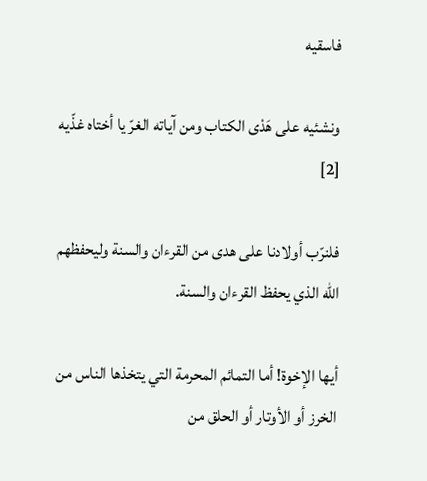فاسقيه

ونشئيه على هَدْى الكتاب ومن آياته الغرّ يا أختاه غذّيه [2]

فلنرّب أولادنا على هدى من القرءان والسنة وليحفظهم الله الذي يحفظ القرءان والسنة.

أيها الإخوة! أما التمائم المحرمة التي يتخذها الناس من الخرز أو الأوتار أو الحلق من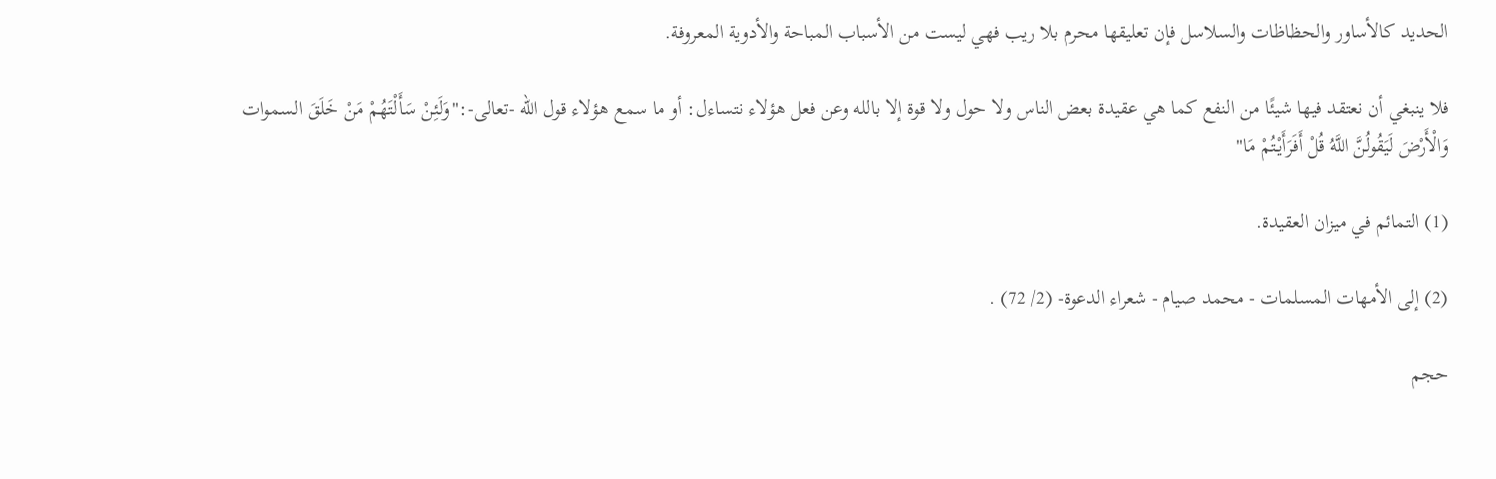الحديد كالأساور والحظاظات والسلاسل فإن تعليقها محرم بلا ريب فهي ليست من الأسباب المباحة والأدوية المعروفة.

فلا ينبغي أن نعتقد فيها شيئًا من النفع كما هي عقيدة بعض الناس ولا حول ولا قوة إلا بالله وعن فعل هؤلاء نتساءل: أو ما سمع هؤلاء قول الله -تعالى-:"وَلَئِنْ سَأَلْتَهُمْ مَنْ خَلَقَ السموات وَالْأَرْضَ لَيَقُولُنَّ اللَّهُ قُلْ أَفَرَأَيْتُمْ مَا"

(1) التمائم في ميزان العقيدة.

(2) إلى الأمهات المسلمات - محمد صيام - شعراء الدعوة- (2/ 72) .

حجم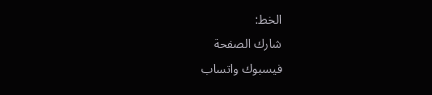الخط:
شارك الصفحة
فيسبوك واتساب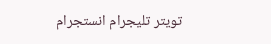تويتر تليجرام انستجرام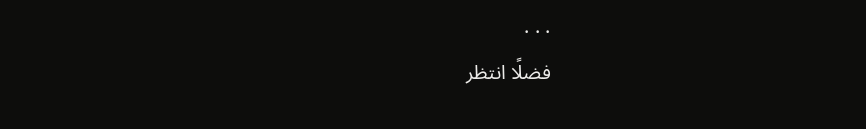. . .
فضلًا انتظر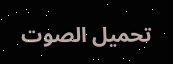تحميل الصوت